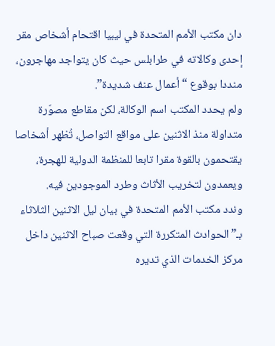دان مكتب الأمم المتحدة في ليبيا اقتحام أشخاص مقر إحدى وكالاته في طرابلس حيث كان يتواجد مهاجرون، منددا بوقوع “أعمال عنف شديدة”.
ولم يحدد المكتب اسم الوكالة، لكن مقاطع مصوّرة متداولة منذ الاثنين على مواقع التواصل، تُظهر أشخاصا يقتحمون بالقوة مقرا تابعا للمنظمة الدولية للهجرة، ويعمدون لتخريب الأثاث وطرد الموجودين فيه.
وندد مكتب الأمم المتحدة في بيان ليل الاثنين الثلاثاء بـ”الحوادث المتكررة التي وقعت صباح الاثنين داخل مركز الخدمات الذي تديره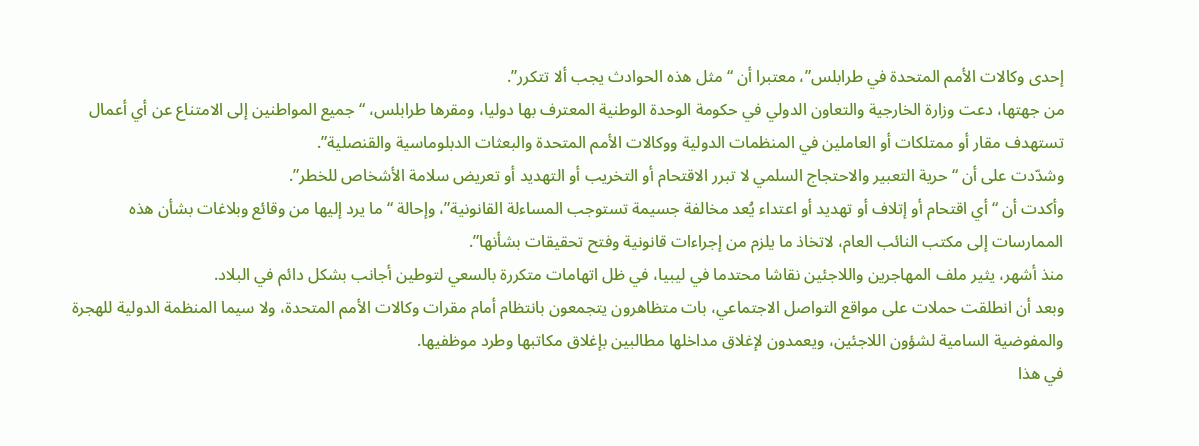إحدى وكالات الأمم المتحدة في طرابلس”، معتبرا أن “مثل هذه الحوادث يجب ألا تتكرر”.
من جهتها، دعت وزارة الخارجية والتعاون الدولي في حكومة الوحدة الوطنية المعترف بها دوليا، ومقرها طرابلس، “جميع المواطنين إلى الامتناع عن أي أعمال تستهدف مقار أو ممتلكات أو العاملين في المنظمات الدولية ووكالات الأمم المتحدة والبعثات الدبلوماسية والقنصلية”.
وشدّدت على أن “حرية التعبير والاحتجاج السلمي لا تبرر الاقتحام أو التخريب أو التهديد أو تعريض سلامة الأشخاص للخطر”.
وأكدت أن “أي اقتحام أو إتلاف أو تهديد أو اعتداء يُعد مخالفة جسيمة تستوجب المساءلة القانونية”، وإحالة “ما يرد إليها من وقائع وبلاغات بشأن هذه الممارسات إلى مكتب النائب العام، لاتخاذ ما يلزم من إجراءات قانونية وفتح تحقيقات بشأنها”.
منذ أشهر، يثير ملف المهاجرين واللاجئين نقاشا محتدما في ليبيا، في ظل اتهامات متكررة بالسعي لتوطين أجانب بشكل دائم في البلاد.
وبعد أن انطلقت حملات على مواقع التواصل الاجتماعي، بات متظاهرون يتجمعون بانتظام أمام مقرات وكالات الأمم المتحدة، ولا سيما المنظمة الدولية للهجرة والمفوضية السامية لشؤون اللاجئين، ويعمدون لإغلاق مداخلها مطالبين بإغلاق مكاتبها وطرد موظفيها.
في هذا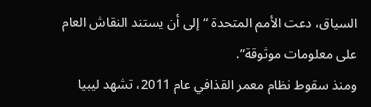السياق، دعت الأمم المتحدة “إلى أن يستند النقاش العام على معلومات موثوقة”.
ومنذ سقوط نظام معمر القذافي عام 2011، تشهد ليبيا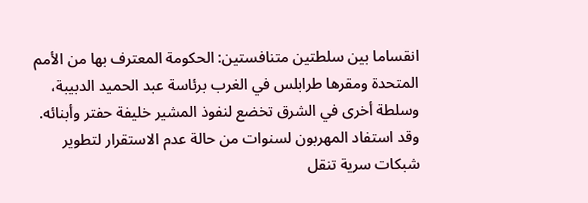انقساما بين سلطتين متنافستين: الحكومة المعترف بها من الأمم المتحدة ومقرها طرابلس في الغرب برئاسة عبد الحميد الدبيبة، وسلطة أخرى في الشرق تخضع لنفوذ المشير خليفة حفتر وأبنائه.
وقد استفاد المهربون لسنوات من حالة عدم الاستقرار لتطوير شبكات سرية تنقل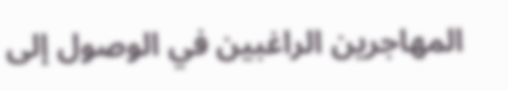المهاجرين الراغبين في الوصول إلى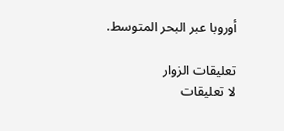أوروبا عبر البحر المتوسط.

تعليقات الزوار
لا تعليقات